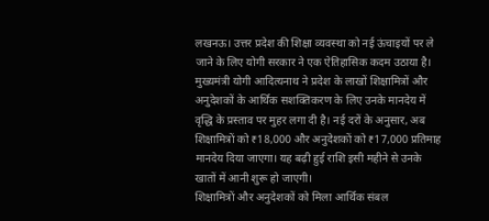लखनऊ। उत्तर प्रदेश की शिक्षा व्यवस्था को नई ऊंचाइयों पर ले जाने के लिए योगी सरकार ने एक ऐतिहासिक कदम उठाया है। मुख्यमंत्री योगी आदित्यनाथ ने प्रदेश के लाखों शिक्षामित्रों और अनुदेशकों के आर्थिक सशक्तिकरण के लिए उनके मानदेय में वृद्धि के प्रस्ताव पर मुहर लगा दी है। नई दरों के अनुसार, अब शिक्षामित्रों को ₹18,000 और अनुदेशकों को ₹17,000 प्रतिमाह मानदेय दिया जाएगा। यह बढ़ी हुई राशि इसी महीने से उनके खातों में आनी शुरू हो जाएगी।
शिक्षामित्रों और अनुदेशकों को मिला आर्थिक संबल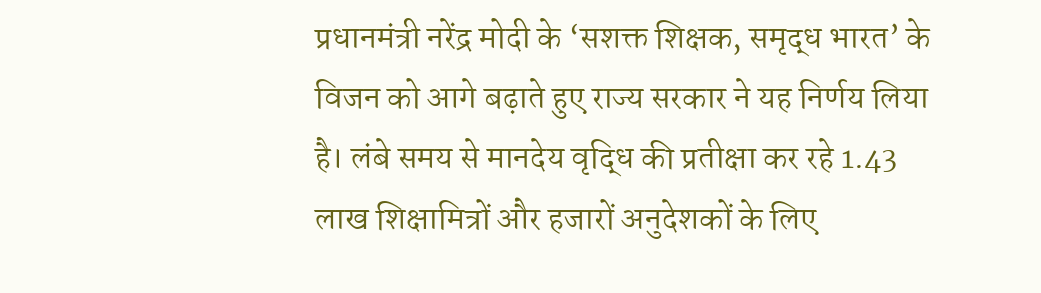प्रधानमंत्री नरेंद्र मोदी के ‘सशक्त शिक्षक, समृद्ध भारत’ के विजन को आगे बढ़ाते हुए राज्य सरकार ने यह निर्णय लिया है। लंबे समय से मानदेय वृद्धि की प्रतीक्षा कर रहे 1.43 लाख शिक्षामित्रों और हजारों अनुदेशकों के लिए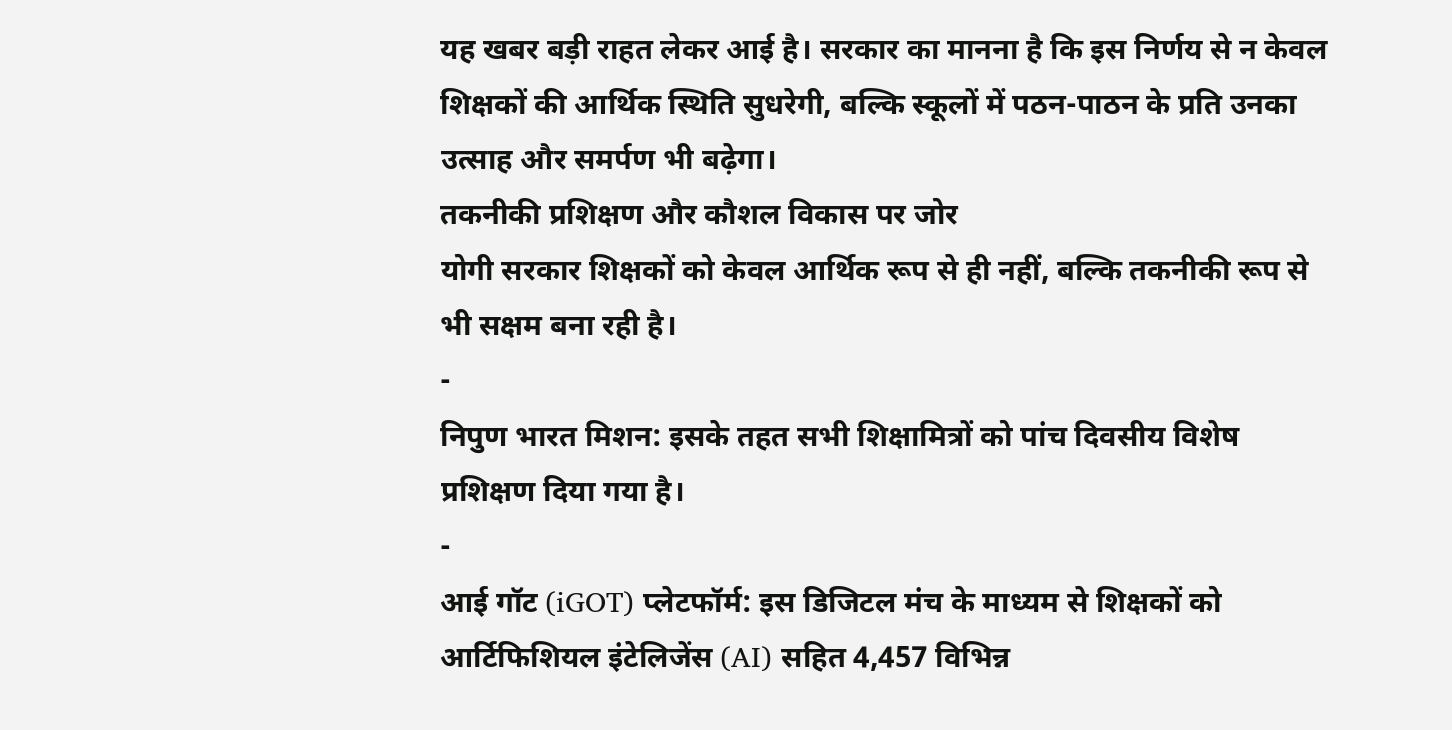यह खबर बड़ी राहत लेकर आई है। सरकार का मानना है कि इस निर्णय से न केवल शिक्षकों की आर्थिक स्थिति सुधरेगी, बल्कि स्कूलों में पठन-पाठन के प्रति उनका उत्साह और समर्पण भी बढ़ेगा।
तकनीकी प्रशिक्षण और कौशल विकास पर जोर
योगी सरकार शिक्षकों को केवल आर्थिक रूप से ही नहीं, बल्कि तकनीकी रूप से भी सक्षम बना रही है।
-
निपुण भारत मिशन: इसके तहत सभी शिक्षामित्रों को पांच दिवसीय विशेष प्रशिक्षण दिया गया है।
-
आई गॉट (iGOT) प्लेटफॉर्म: इस डिजिटल मंच के माध्यम से शिक्षकों को आर्टिफिशियल इंटेलिजेंस (AI) सहित 4,457 विभिन्न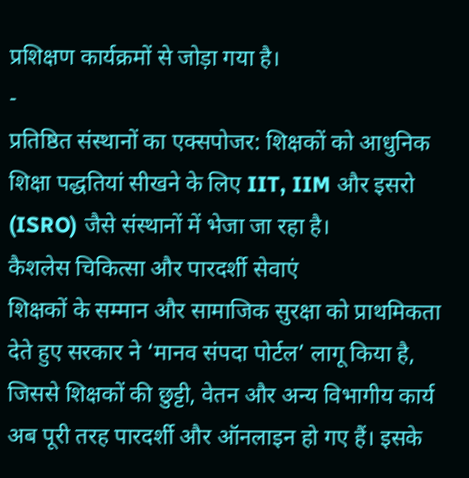प्रशिक्षण कार्यक्रमों से जोड़ा गया है।
-
प्रतिष्ठित संस्थानों का एक्सपोजर: शिक्षकों को आधुनिक शिक्षा पद्धतियां सीखने के लिए IIT, IIM और इसरो (ISRO) जैसे संस्थानों में भेजा जा रहा है।
कैशलेस चिकित्सा और पारदर्शी सेवाएं
शिक्षकों के सम्मान और सामाजिक सुरक्षा को प्राथमिकता देते हुए सरकार ने ‘मानव संपदा पोर्टल’ लागू किया है, जिससे शिक्षकों की छुट्टी, वेतन और अन्य विभागीय कार्य अब पूरी तरह पारदर्शी और ऑनलाइन हो गए हैं। इसके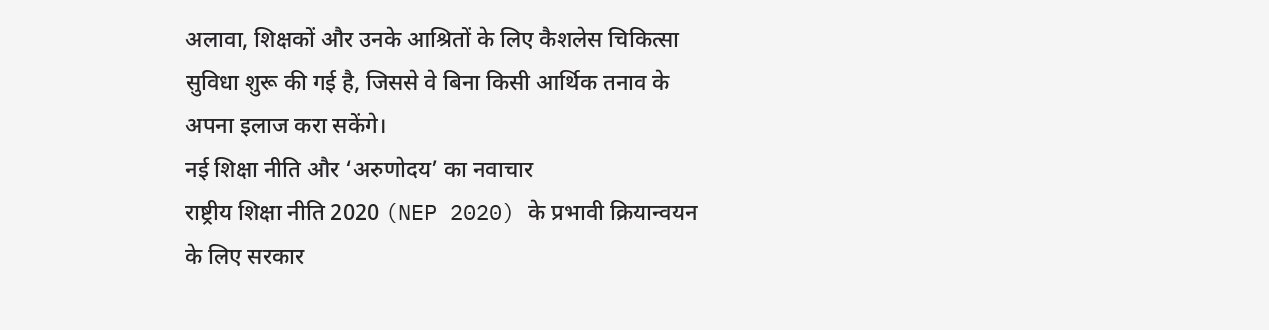अलावा, शिक्षकों और उनके आश्रितों के लिए कैशलेस चिकित्सा सुविधा शुरू की गई है, जिससे वे बिना किसी आर्थिक तनाव के अपना इलाज करा सकेंगे।
नई शिक्षा नीति और ‘अरुणोदय’ का नवाचार
राष्ट्रीय शिक्षा नीति 2020 (NEP 2020) के प्रभावी क्रियान्वयन के लिए सरकार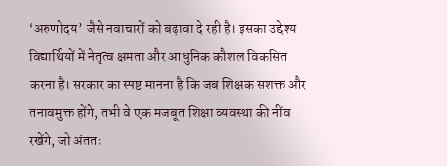‘अरुणोदय’ जैसे नवाचारों को बढ़ावा दे रही है। इसका उद्देश्य विद्यार्थियों में नेतृत्व क्षमता और आधुनिक कौशल विकसित करना है। सरकार का स्पष्ट मानना है कि जब शिक्षक सशक्त और तनावमुक्त होंगे, तभी वे एक मजबूत शिक्षा व्यवस्था की नींव रखेंगे, जो अंततः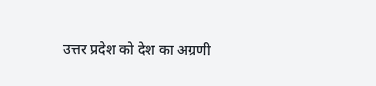उत्तर प्रदेश को देश का अग्रणी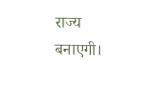राज्य बनाएगी।